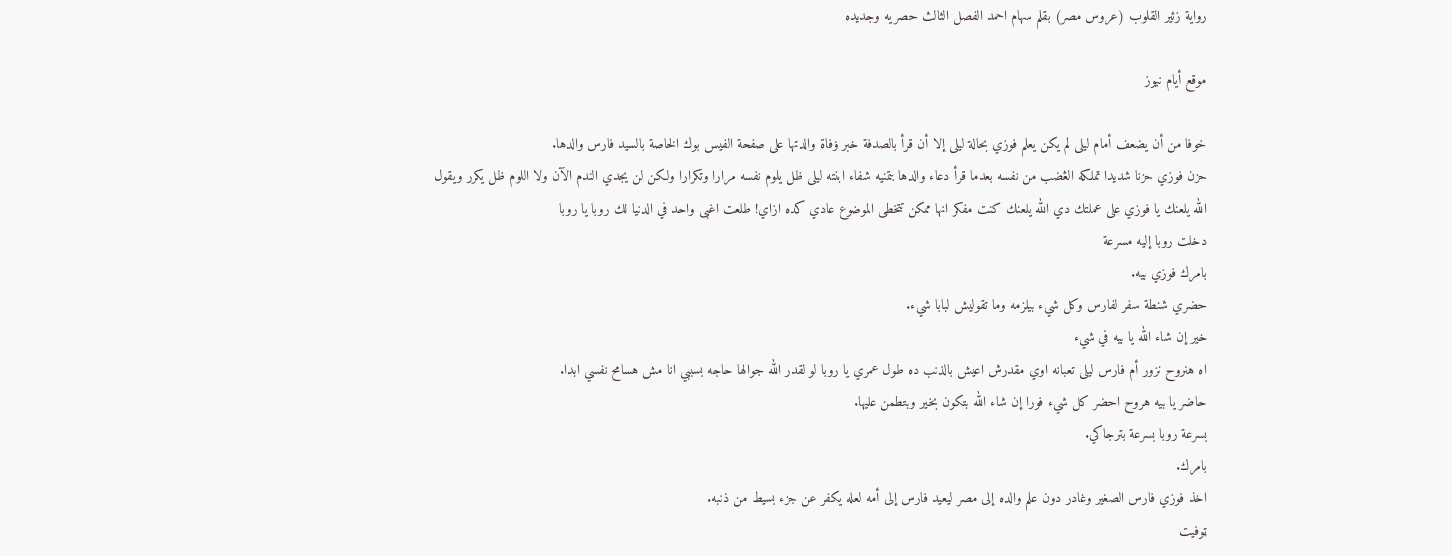رواية زئير القلوب (عروس مصر) بقلم سهام احمد الفصل الثالث حصريه وجديده

موقع أيام نيوز

خوفا من أن يضعف أمام ليلى لم يكن يعلم فوزي بحالة ليلى إلا أن قرأ بالصدفة خبر ۏفاة والدتها على صفحة الفيس بوك الخاصة بالسيد فارس والدها.
حزن فوزي حزنا شديدا تملكه الڠضب من نفسه بعدما قرأ دعاء والدها بتمنيه شفاء ابنته ليلى ظل يلوم نفسه مرارا وتكرارا ولكن لن يجدي الندم الآن ولا اللوم ظل يكرر ويقول
الله يلعنك يا فوزي على عملتك دي الله يلعنك كنت مفكر انها ممكن تتخطى الموضوع عادي كده ازاي! طلعت اغبى واحد في الدنيا لك روبا يا روبا
دخلت روبا إليه مسرعة
بامرك فوزي بيه.
حضري شنطة سفر لفارس وكل شيء بيلزمه وما تقوليش لبابا شيء.
خير إن شاء الله يا بيه في شيء
اه هنروح نزور أم فارس ليلى تعبانه اوي مقدرش اعيش بالذنب ده طول عمري يا روبا لو لقدر الله جوالها حاجه بسببي انا مش هسامح نفسي ابدا.
حاضر يا بيه هروح احضر كل شيء فورا إن شاء الله بتكون بخير وبتطمن عليها.
بسرعة روبا بسرعة بترجاكي.
بامرك.
اخذ فوزي فارس الصغير وغادر دون علم والده إلى مصر ليعيد فارس إلى أمه لعله يكفر عن جزء بسيط من ذنبه.
ټوفيت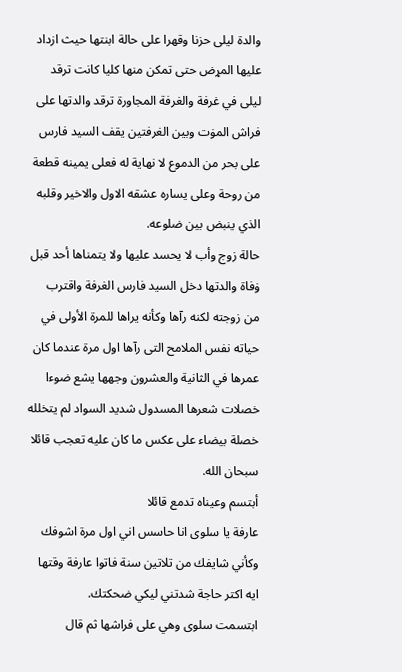والدة ليلى حزنا وقهرا على حالة ابنتها حيث ازداد عليها المړض حتى تمكن منها كليا كانت ترقد ليلى في غرفة والغرفة المجاورة ترقد والدتها على فراش المۏت وبين الغرفتين يقف السيد فارس على بحر من الدموع لا نهاية له فعلى يمينه قطعة من روحة وعلى يساره عشقه الاول والاخير وقلبه الذي ينبض بين ضلوعه.
حالة زوج وأب لا يحسد عليها ولا يتمناها أحد قبل ۏفاة والدتها دخل السيد فارس الغرفة واقترب من زوجته لكنه رآها وكأنه يراها للمرة الأولى في حياته نفس الملامح التى رآها اول مرة عندما كان عمرها في الثانية والعشرون وجهها يشع ضوءا خصلات شعرها المسدول شديد السواد لم يتخلله خصلة بيضاء على عكس ما كان عليه تعجب قائلا
سبحان الله.
أبتسم وعيناه تدمع قائلا
عارفة يا سلوى انا حاسس اني اول مرة اشوفك وكأني شايفك من تلاتين سنة فاتوا عارفة وقتها ايه اكتر حاجة شدتني ليكي ضحكتك.
ابتسمت سلوى وهي على فراشها ثم قال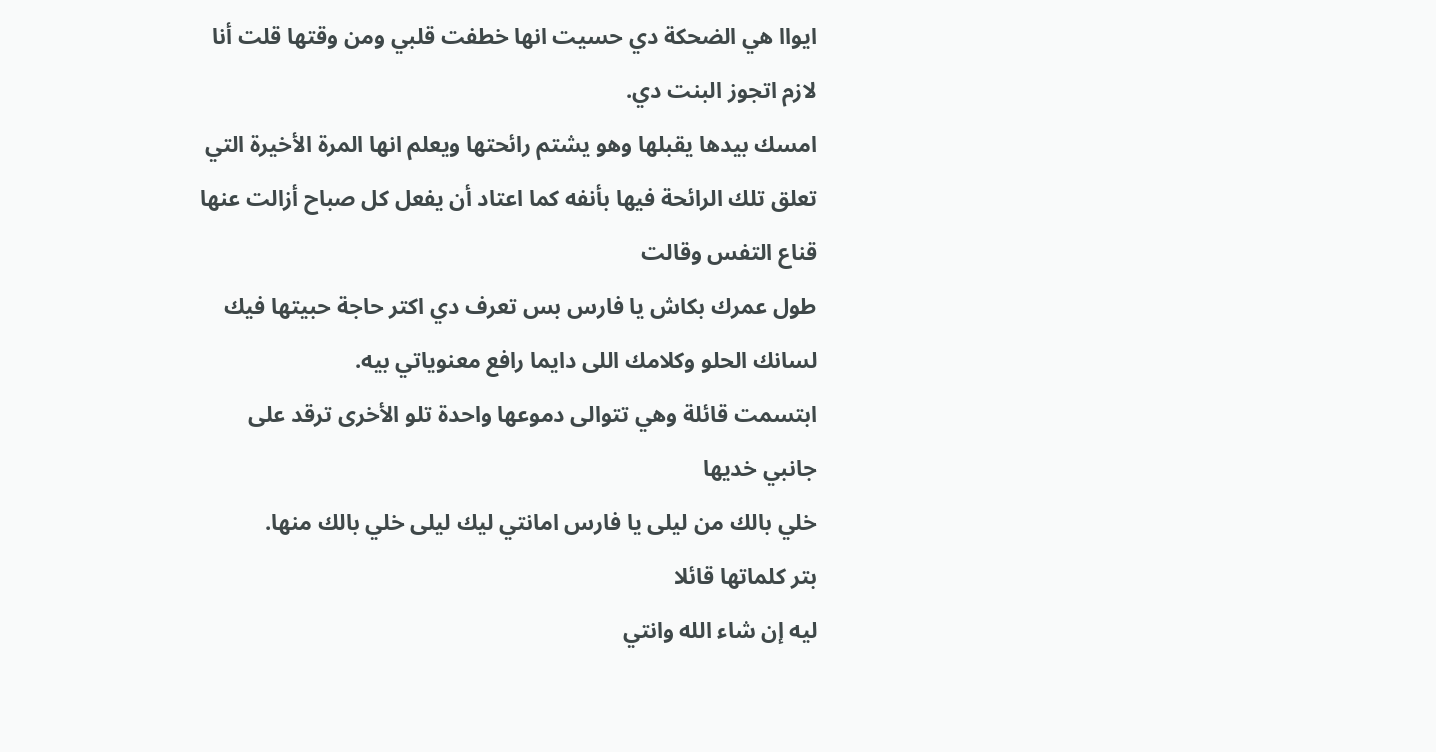ايواا هي الضحكة دي حسيت انها خطفت قلبي ومن وقتها قلت أنا لازم اتجوز البنت دي.
امسك بيدها يقبلها وهو يشتم رائحتها ويعلم انها المرة الأخيرة التي تعلق تلك الرائحة فيها بأنفه كما اعتاد أن يفعل كل صباح أزالت عنها قناع التفس وقالت
طول عمرك بكاش يا فارس بس تعرف دي اكتر حاجة حبيتها فيك لسانك الحلو وكلامك اللى دايما رافع معنوياتي بيه.
ابتسمت قائلة وهي تتوالى دموعها واحدة تلو الأخرى ترقد على جانبي خديها
خلي بالك من ليلى يا فارس امانتي ليك ليلى خلي بالك منها.
بتر كلماتها قائلا
ليه إن شاء الله وانتي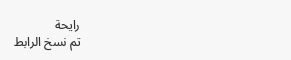رايحة
تم نسخ الرابط